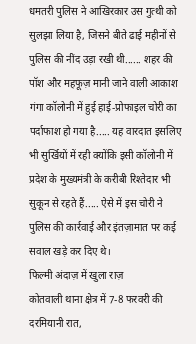धमतरी पुलिस ने आखिरकार उस गुत्थी को सुलझा लिया है, जिसने बीते ढाई महीनों से पुलिस की नींद उड़ा रखी थी...... शहर की पॉश और महफूज़ मानी जाने वाली आकाश गंगा कॉलोनी में हुई हाई-प्रोफाइल चोरी का पर्दाफाश हो गया है..... यह वारदात इसलिए भी सुर्खियों में रही क्योंकि इसी कॉलोनी में प्रदेश के मुख्यमंत्री के करीबी रिश्तेदार भी सुकून से रहते हैं..... ऐसे में इस चोरी ने पुलिस की कार्रवाई और इंतज़ामात पर कई सवाल खड़े कर दिए थे।
फिल्मी अंदाज़ में खुला राज़
कोतवाली थाना क्षेत्र में 7-8 फरवरी की दरमियानी रात,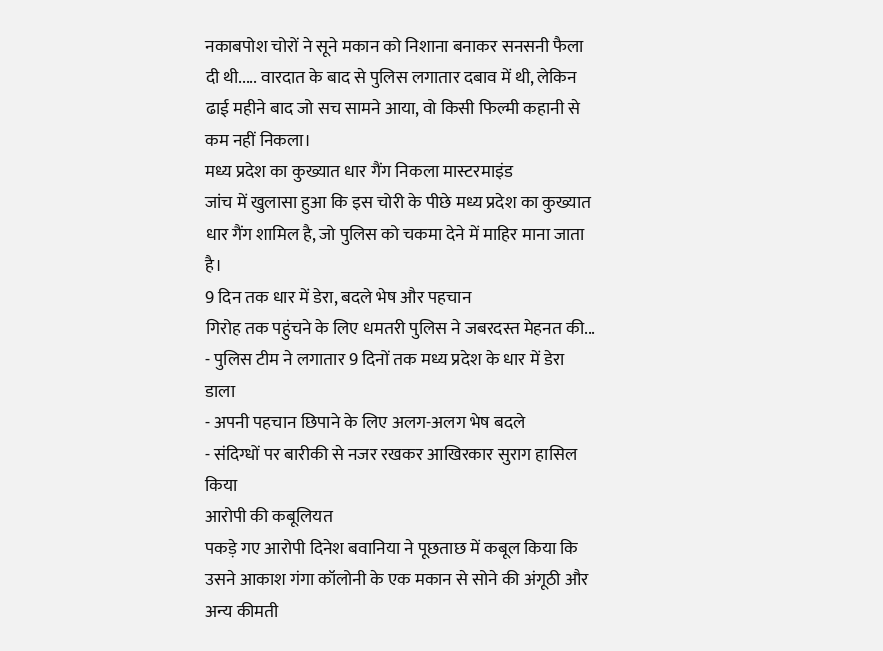नकाबपोश चोरों ने सूने मकान को निशाना बनाकर सनसनी फैला दी थी..... वारदात के बाद से पुलिस लगातार दबाव में थी, लेकिन ढाई महीने बाद जो सच सामने आया, वो किसी फिल्मी कहानी से कम नहीं निकला।
मध्य प्रदेश का कुख्यात धार गैंग निकला मास्टरमाइंड
जांच में खुलासा हुआ कि इस चोरी के पीछे मध्य प्रदेश का कुख्यात धार गैंग शामिल है, जो पुलिस को चकमा देने में माहिर माना जाता है।
9 दिन तक धार में डेरा, बदले भेष और पहचान
गिरोह तक पहुंचने के लिए धमतरी पुलिस ने जबरदस्त मेहनत की...
- पुलिस टीम ने लगातार 9 दिनों तक मध्य प्रदेश के धार में डेरा डाला
- अपनी पहचान छिपाने के लिए अलग-अलग भेष बदले
- संदिग्धों पर बारीकी से नजर रखकर आखिरकार सुराग हासिल किया
आरोपी की कबूलियत
पकड़े गए आरोपी दिनेश बवानिया ने पूछताछ में कबूल किया कि उसने आकाश गंगा कॉलोनी के एक मकान से सोने की अंगूठी और अन्य कीमती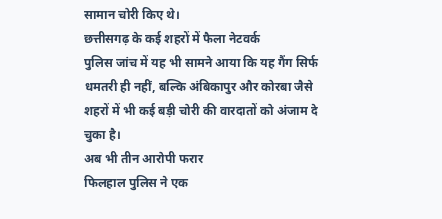सामान चोरी किए थे।
छत्तीसगढ़ के कई शहरों में फैला नेटवर्क
पुलिस जांच में यह भी सामने आया कि यह गैंग सिर्फ धमतरी ही नहीं, बल्कि अंबिकापुर और कोरबा जैसे शहरों में भी कई बड़ी चोरी की वारदातों को अंजाम दे चुका है।
अब भी तीन आरोपी फरार
फिलहाल पुलिस ने एक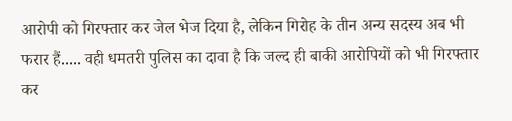आरोपी को गिरफ्तार कर जेल भेज दिया है, लेकिन गिरोह के तीन अन्य सदस्य अब भी फरार हैं..... वही धमतरी पुलिस का दावा है कि जल्द ही बाकी आरोपियों को भी गिरफ्तार कर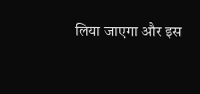लिया जाएगा और इस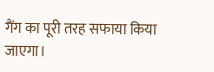गैंग का पूरी तरह सफाया किया जाएगा।